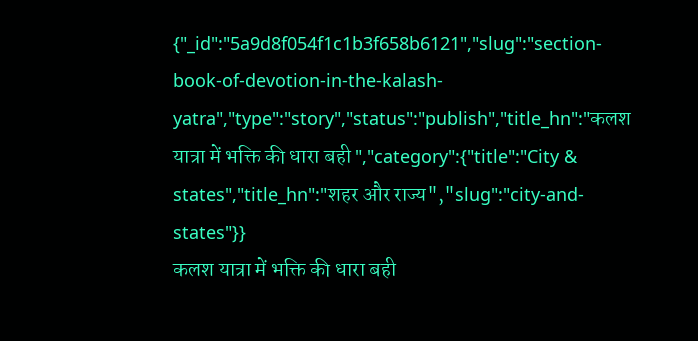{"_id":"5a9d8f054f1c1b3f658b6121","slug":"section-book-of-devotion-in-the-kalash-yatra","type":"story","status":"publish","title_hn":"कलश यात्रा में भक्ति की धारा बही ","category":{"title":"City & states","title_hn":"शहर और राज्य","slug":"city-and-states"}}
कलश यात्रा में भक्ति की धारा बही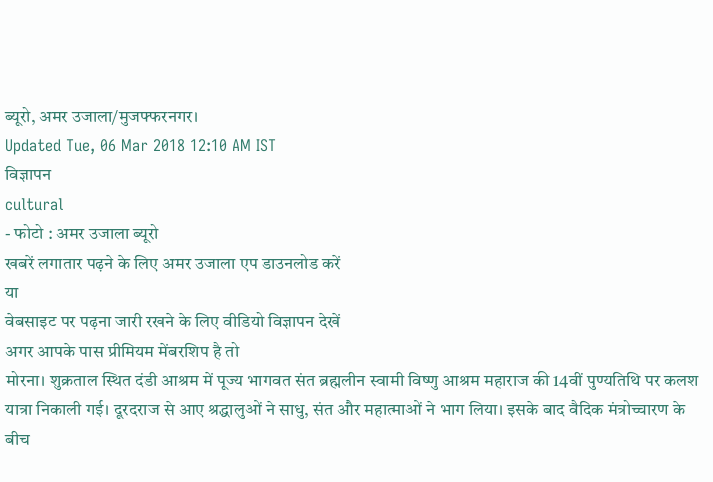ब्यूरो, अमर उजाला/मुजफ्फरनगर।
Updated Tue, 06 Mar 2018 12:10 AM IST
विज्ञापन
cultural
- फोटो : अमर उजाला ब्यूरो
खबरें लगातार पढ़ने के लिए अमर उजाला एप डाउनलोड करें
या
वेबसाइट पर पढ़ना जारी रखने के लिए वीडियो विज्ञापन देखें
अगर आपके पास प्रीमियम मेंबरशिप है तो
मोरना। शुक्रताल स्थित दंडी आश्रम में पूज्य भागवत संत ब्रह्मलीन स्वामी विष्णु आश्रम महाराज की 14वीं पुण्यतिथि पर कलश यात्रा निकाली गई। दूरदराज से आए श्रद्धालुओं ने साधु, संत और महात्माओं ने भाग लिया। इसके बाद वैदिक मंत्रोच्चारण के बीच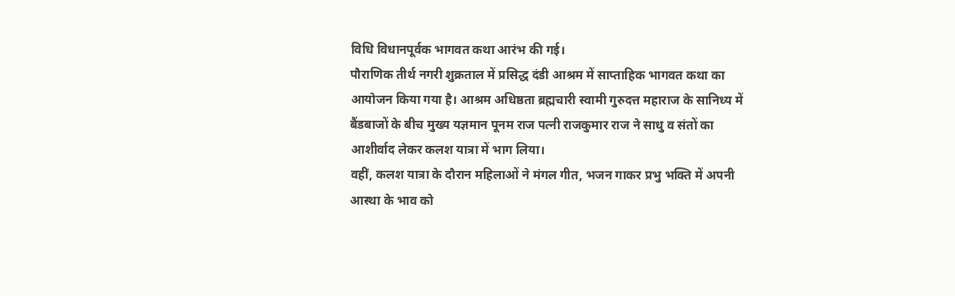विधि विधानपूर्वक भागवत कथा आरंभ की गई।
पौराणिक तीर्थ नगरी शुक्रताल में प्रसिद्ध दंडी आश्रम में साप्ताहिक भागवत कथा का आयोजन किया गया है। आश्रम अधिष्ठता ब्रह्मचारी स्वामी गुरुदत्त महाराज के सानिध्य में बैंडबाजों के बीच मुख्य यज्ञमान पूनम राज पत्नी राजकुमार राज ने साधु व संतों का आशीर्वाद लेकर कलश यात्रा में भाग लिया।
वहीं, कलश यात्रा के दौरान महिलाओं ने मंगल गीत, भजन गाकर प्रभु भक्ति में अपनी आस्था के भाव को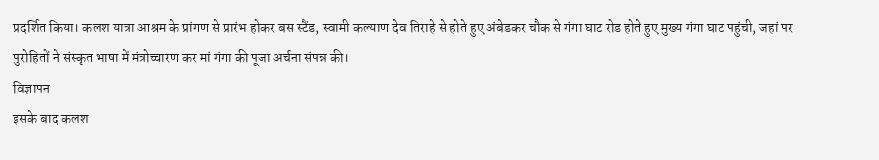प्रदर्शित किया। कलश यात्रा आश्रम के प्रांगण से प्रारंभ होकर बस स्टैंड, स्वामी कल्याण देव तिराहे से होते हुए अंबेडकर चौक से गंगा घाट रोड होते हुए मुख्य गंगा घाट पहुंची, जहां पर पुरोहितों ने संस्कृत भाषा में मंत्रोच्चारण कर मां गंगा की पूजा अर्चना संपन्न की।
विज्ञापन
इसके बाद कलश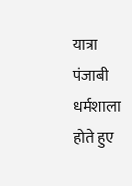यात्रा पंजाबी धर्मशाला होते हुए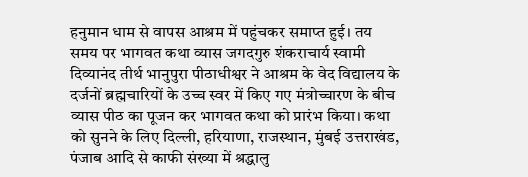हनुमान धाम से वापस आश्रम में पहुंचकर समाप्त हुई। तय समय पर भागवत कथा व्यास जगदगुरु शंकराचार्य स्वामी दिव्यानंद तीर्थ भानुपुरा पीठाधीश्वर ने आश्रम के वेद विद्यालय के दर्जनों ब्रह्मचारियों के उच्च स्वर में किए गए मंत्रोच्चारण के बीच व्यास पीठ का पूजन कर भागवत कथा को प्रारंभ किया। कथा को सुनने के लिए दिल्ली, हरियाणा, राजस्थान, मुंबई उत्तराखंड, पंजाब आदि से काफी संख्या में श्रद्धालु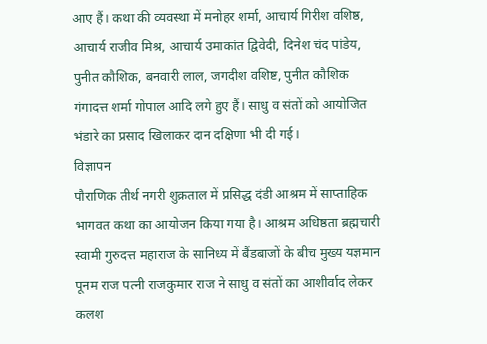आए हैं। कथा की व्यवस्था में मनोहर शर्मा, आचार्य गिरीश वशिष्ठ, आचार्य राजीव मिश्र, आचार्य उमाकांत द्विवेदी, दिनेश चंद पांडेय, पुनीत कौशिक, बनवारी लाल, जगदीश वशिष्ट, पुनीत कौशिक गंगादत्त शर्मा गोपाल आदि लगे हुए हैं। साधु व संतों को आयोजित भंडारे का प्रसाद खिलाकर दान दक्षिणा भी दी गई।
विज्ञापन
पौराणिक तीर्थ नगरी शुक्रताल में प्रसिद्ध दंडी आश्रम में साप्ताहिक भागवत कथा का आयोजन किया गया है। आश्रम अधिष्ठता ब्रह्मचारी स्वामी गुरुदत्त महाराज के सानिध्य में बैंडबाजों के बीच मुख्य यज्ञमान पूनम राज पत्नी राजकुमार राज ने साधु व संतों का आशीर्वाद लेकर कलश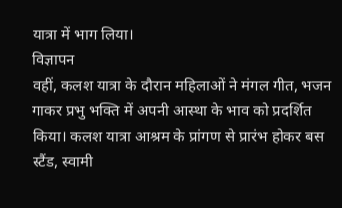यात्रा में भाग लिया।
विज्ञापन
वहीं, कलश यात्रा के दौरान महिलाओं ने मंगल गीत, भजन गाकर प्रभु भक्ति में अपनी आस्था के भाव को प्रदर्शित किया। कलश यात्रा आश्रम के प्रांगण से प्रारंभ होकर बस स्टैंड, स्वामी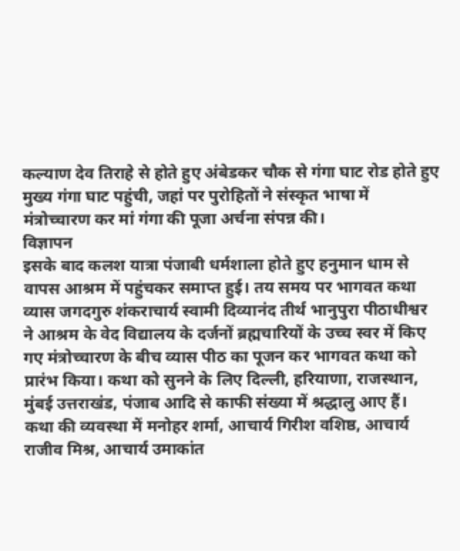कल्याण देव तिराहे से होते हुए अंबेडकर चौक से गंगा घाट रोड होते हुए मुख्य गंगा घाट पहुंची, जहां पर पुरोहितों ने संस्कृत भाषा में मंत्रोच्चारण कर मां गंगा की पूजा अर्चना संपन्न की।
विज्ञापन
इसके बाद कलश यात्रा पंजाबी धर्मशाला होते हुए हनुमान धाम से वापस आश्रम में पहुंचकर समाप्त हुई। तय समय पर भागवत कथा व्यास जगदगुरु शंकराचार्य स्वामी दिव्यानंद तीर्थ भानुपुरा पीठाधीश्वर ने आश्रम के वेद विद्यालय के दर्जनों ब्रह्मचारियों के उच्च स्वर में किए गए मंत्रोच्चारण के बीच व्यास पीठ का पूजन कर भागवत कथा को प्रारंभ किया। कथा को सुनने के लिए दिल्ली, हरियाणा, राजस्थान, मुंबई उत्तराखंड, पंजाब आदि से काफी संख्या में श्रद्धालु आए हैं। कथा की व्यवस्था में मनोहर शर्मा, आचार्य गिरीश वशिष्ठ, आचार्य राजीव मिश्र, आचार्य उमाकांत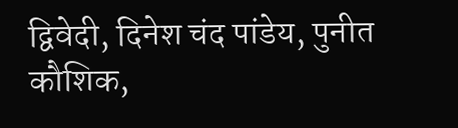द्विवेदी, दिनेश चंद पांडेय, पुनीत कौशिक,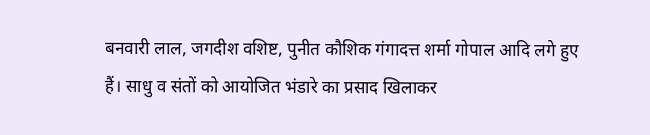बनवारी लाल, जगदीश वशिष्ट, पुनीत कौशिक गंगादत्त शर्मा गोपाल आदि लगे हुए हैं। साधु व संतों को आयोजित भंडारे का प्रसाद खिलाकर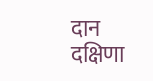दान दक्षिणा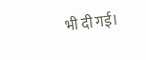भी दी गई।